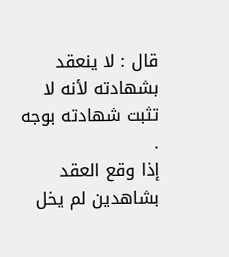قال : لا ينعقد بشهادته لأنه لا تثبت شهادته بوجه .
إذا وقع العقد بشاهدين لم يخل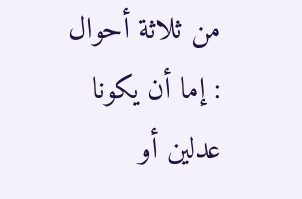من ثلاثة أحوال : إما أن يكونا عدلين أو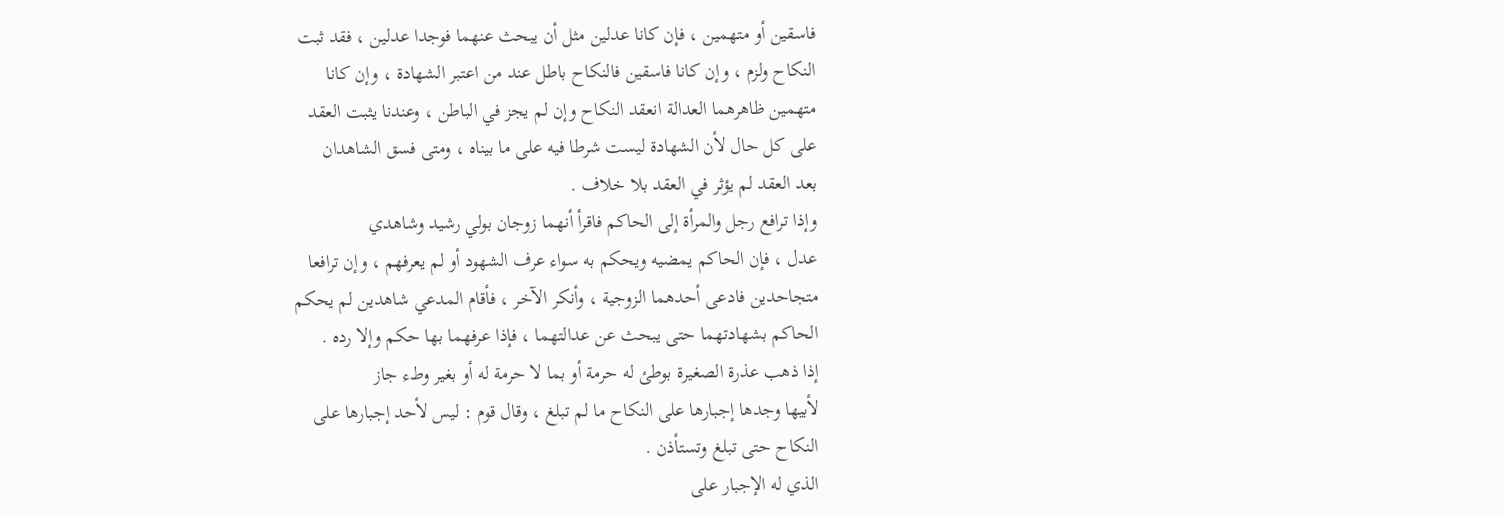فاسقين أو متهمين ، فإن كانا عدلين مثل أن يبحث عنهما فوجدا عدلين ، فقد ثبت
النكاح ولزم ، وإن كانا فاسقين فالنكاح باطل عند من اعتبر الشهادة ، وإن كانا
متهمين ظاهرهما العدالة انعقد النكاح وإن لم يجز في الباطن ، وعندنا يثبت العقد
على كل حال لأن الشهادة ليست شرطا فيه على ما بيناه ، ومتى فسق الشاهدان
بعد العقد لم يؤثر في العقد بلا خلاف .
وإذا ترافع رجل والمرأة إلى الحاكم فاقرأ أنهما زوجان بولي رشيد وشاهدي
عدل ، فإن الحاكم يمضيه ويحكم به سواء عرف الشهود أو لم يعرفهم ، وإن ترافعا
متجاحدين فادعى أحدهما الزوجية ، وأنكر الآخر ، فأقام المدعي شاهدين لم يحكم
الحاكم بشهادتهما حتى يبحث عن عدالتهما ، فإذا عرفهما بها حكم وإلا رده .
إذا ذهب عذرة الصغيرة بوطئ له حرمة أو بما لا حرمة له أو بغير وطء جاز
لأبيها وجدها إجبارها على النكاح ما لم تبلغ ، وقال قوم : ليس لأحد إجبارها على
النكاح حتى تبلغ وتستأذن .
الذي له الإجبار على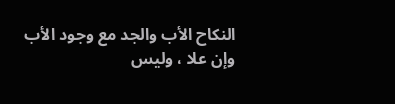النكاح الأب والجد مع وجود الأب وإن علا ، وليس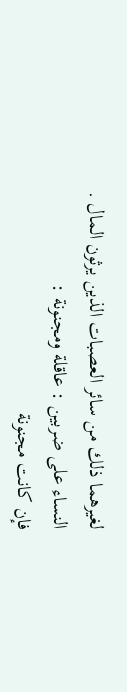لغيرهما ذلك من سائر العصبات الذين يرثون المال .
النساء على ضربين : عاقلة ومجنونة :
فإن كانت مجنونة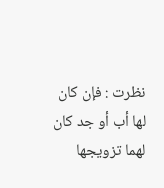نظرت : فإن كان لها أب أو جد كان لهما تزويجها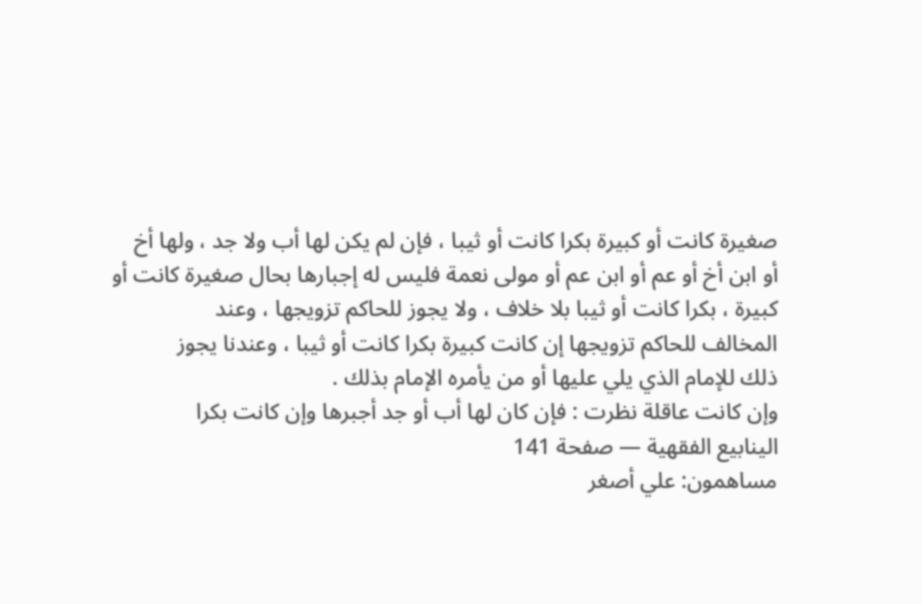صغيرة كانت أو كبيرة بكرا كانت أو ثيبا ، فإن لم يكن لها أب ولا جد ، ولها أخ
أو ابن أخ أو عم أو ابن عم أو مولى نعمة فليس له إجبارها بحال صغيرة كانت أو
كبيرة ، بكرا كانت أو ثيبا بلا خلاف ، ولا يجوز للحاكم تزويجها ، وعند
المخالف للحاكم تزويجها إن كانت كبيرة بكرا كانت أو ثيبا ، وعندنا يجوز
ذلك للإمام الذي يلي عليها أو من يأمره الإمام بذلك .
وإن كانت عاقلة نظرت : فإن كان لها أب أو جد أجبرها وإن كانت بكرا
الينابيع الفقهية — صفحة 141
مساهمون: علي أصغر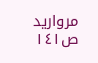مرواريد
ص١٤١